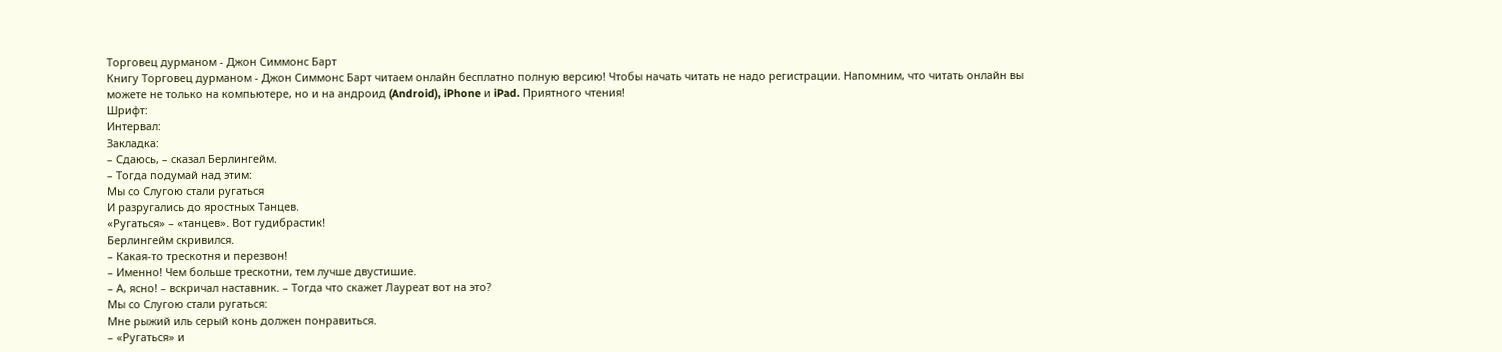Торговец дурманом - Джон Симмонс Барт
Книгу Торговец дурманом - Джон Симмонс Барт читаем онлайн бесплатно полную версию! Чтобы начать читать не надо регистрации. Напомним, что читать онлайн вы можете не только на компьютере, но и на андроид (Android), iPhone и iPad. Приятного чтения!
Шрифт:
Интервал:
Закладка:
– Сдаюсь, – сказал Берлингейм.
– Тогда подумай над этим:
Мы со Слугою стали ругаться
И разругались до яростных Танцев.
«Ругаться» – «танцев». Вот гудибрастик!
Берлингейм скривился.
– Какая-то трескотня и перезвон!
– Именно! Чем больше трескотни, тем лучше двустишие.
– А, ясно! – вскричал наставник. – Тогда что скажет Лауреат вот на это?
Мы со Слугою стали ругаться:
Мне рыжий иль серый конь должен понравиться.
– «Ругаться» и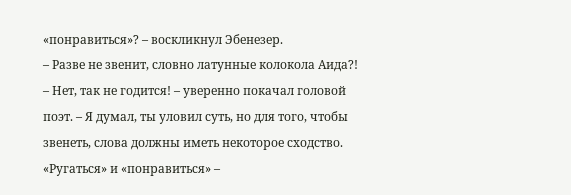«понравиться»? – воскликнул Эбенезер.
– Разве не звенит, словно латунные колокола Аида?!
– Нет, так не годится! – уверенно покачал головой поэт. – Я думал, ты уловил суть, но для того, чтобы звенеть, слова должны иметь некоторое сходство. «Ругаться» и «понравиться» –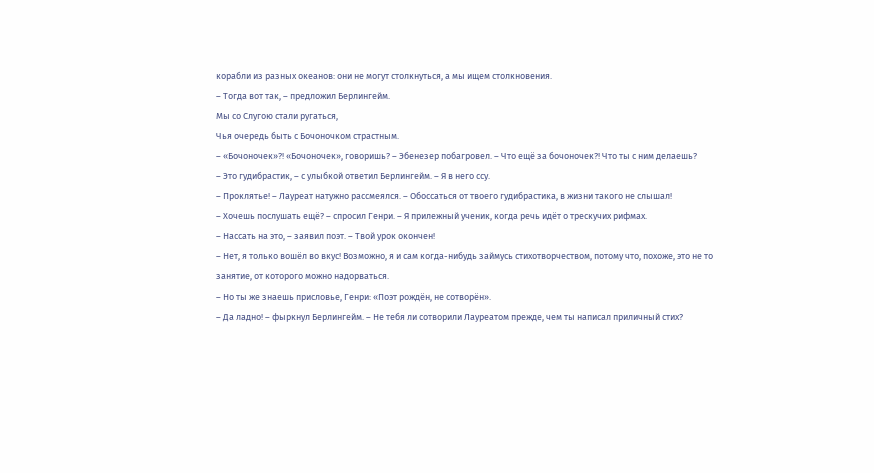корабли из разных океанов: они не могут столкнуться, а мы ищем столкновения.
– Тогда вот так, – предложил Берлингейм.
Мы со Слугою стали ругаться,
Чья очередь быть с Бочоночком страстным.
– «Бочоночек»?! «Бочоночек», говоришь? – Эбенезер побагровел. – Что ещё за бочоночек?! Что ты с ним делаешь?
– Это гудибрастик, – с улыбкой ответил Берлингейм. – Я в него ссу.
– Проклятье! – Лауреат натужно рассмеялся. – Обоссаться от твоего гудибрастика, в жизни такого не слышал!
– Хочешь послушать ещё? – спросил Генри. – Я прилежный ученик, когда речь идёт о трескучих рифмах.
– Нассать на это, – заявил поэт. – Твой урок окончен!
– Нет, я только вошёл во вкус! Возможно, я и сам когда-нибудь займусь стихотворчеством, потому что, похоже, это не то занятие, от которого можно надорваться.
– Но ты же знаешь присловье, Генри: «Поэт рождён, не сотворён».
– Да ладно! – фыркнул Берлингейм. – Не тебя ли сотворили Лауреатом прежде, чем ты написал приличный стих?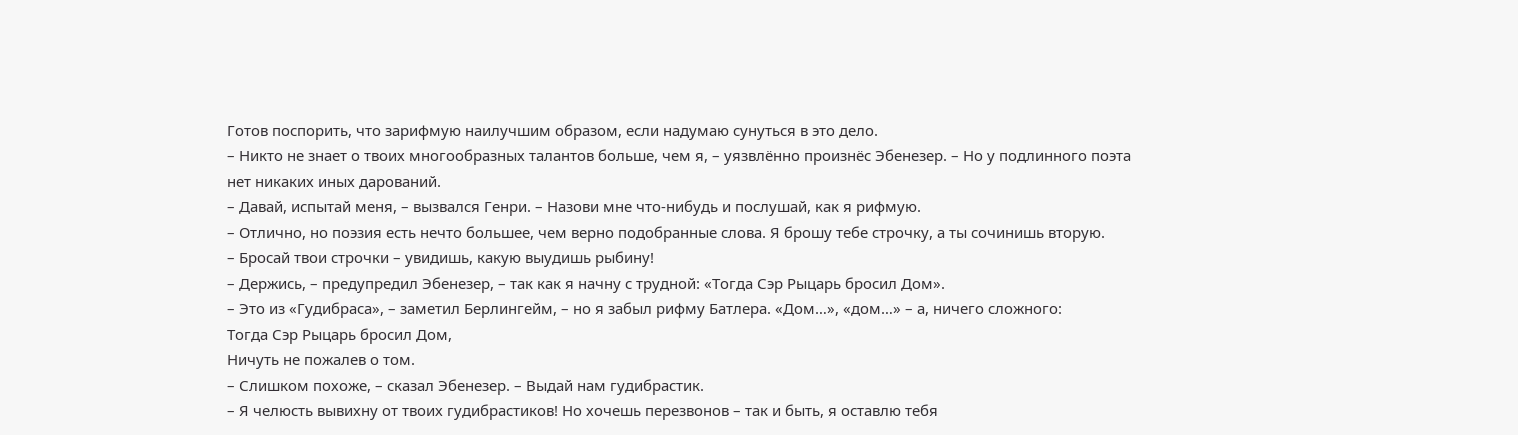Готов поспорить, что зарифмую наилучшим образом, если надумаю сунуться в это дело.
– Никто не знает о твоих многообразных талантов больше, чем я, – уязвлённо произнёс Эбенезер. – Но у подлинного поэта нет никаких иных дарований.
– Давай, испытай меня, – вызвался Генри. – Назови мне что-нибудь и послушай, как я рифмую.
– Отлично, но поэзия есть нечто большее, чем верно подобранные слова. Я брошу тебе строчку, а ты сочинишь вторую.
– Бросай твои строчки – увидишь, какую выудишь рыбину!
– Держись, – предупредил Эбенезер, – так как я начну с трудной: «Тогда Сэр Рыцарь бросил Дом».
– Это из «Гудибраса», – заметил Берлингейм, – но я забыл рифму Батлера. «Дом…», «дом…» – а, ничего сложного:
Тогда Сэр Рыцарь бросил Дом,
Ничуть не пожалев о том.
– Слишком похоже, – сказал Эбенезер. – Выдай нам гудибрастик.
– Я челюсть вывихну от твоих гудибрастиков! Но хочешь перезвонов – так и быть, я оставлю тебя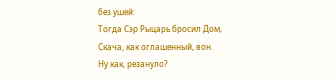без ушей:
Тогда Сэр Рыцарь бросил Дом,
Скача, как оглашенный, вон.
Ну как, резануло?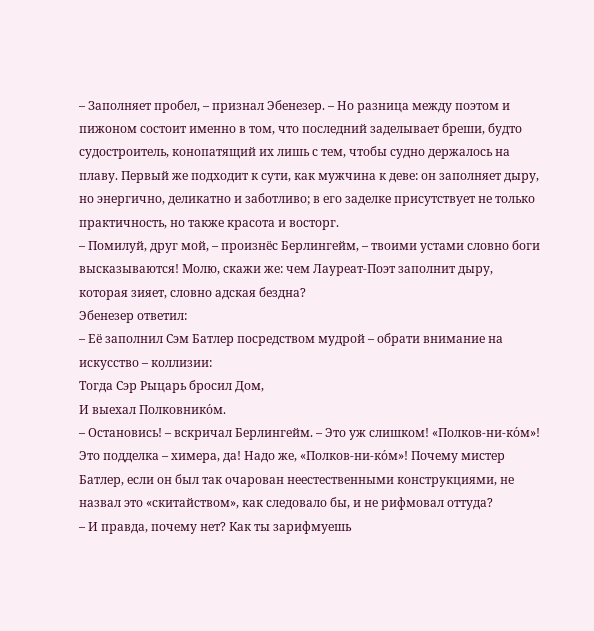– Заполняет пробел, – признал Эбенезер. – Но разница между поэтом и пижоном состоит именно в том, что последний заделывает бреши, будто судостроитель, конопатящий их лишь с тем, чтобы судно держалось на плаву. Первый же подходит к сути, как мужчина к деве: он заполняет дыру, но энергично, деликатно и заботливо; в его заделке присутствует не только практичность, но также красота и восторг.
– Помилуй, друг мой, – произнёс Берлингейм, – твоими устами словно боги высказываются! Молю, скажи же: чем Лауреат-Поэт заполнит дыру, которая зияет, словно адская бездна?
Эбенезер ответил:
– Её заполнил Сэм Батлер посредством мудрой – обрати внимание на искусство – коллизии:
Тогда Сэр Рыцарь бросил Дом,
И выехал Полковнико́м.
– Остановись! – вскричал Берлингейм. – Это уж слишком! «Полков-ни-ко́м»! Это подделка – химера, да! Надо же, «Полков-ни-ко́м»! Почему мистер Батлер, если он был так очарован неестественными конструкциями, не назвал это «скитайством», как следовало бы, и не рифмовал оттуда?
– И правда, почему нет? Как ты зарифмуешь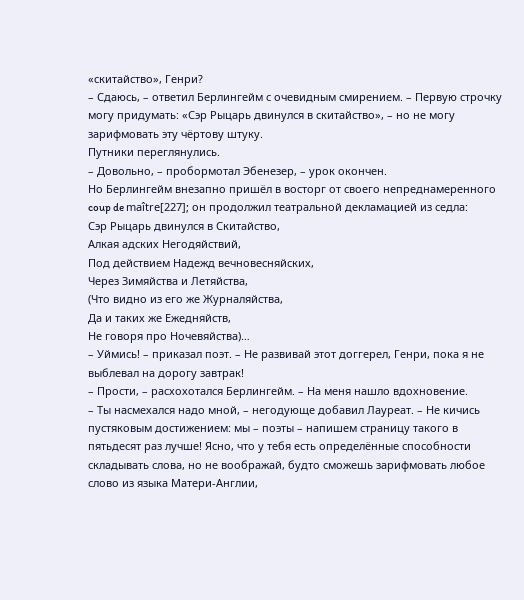«скитайство», Генри?
– Сдаюсь, – ответил Берлингейм с очевидным смирением. – Первую строчку могу придумать: «Сэр Рыцарь двинулся в скитайство», – но не могу зарифмовать эту чёртову штуку.
Путники переглянулись.
– Довольно, – пробормотал Эбенезер, – урок окончен.
Но Берлингейм внезапно пришёл в восторг от своего непреднамеренного coup de maître[227]; он продолжил театральной декламацией из седла:
Сэр Рыцарь двинулся в Скитайство,
Алкая адских Негодяйствий,
Под действием Надежд вечновесняйских,
Через Зимяйства и Летяйства,
(Что видно из его же Журналяйства,
Да и таких же Ежедняйств,
Не говоря про Ночевяйства)…
– Уймись! – приказал поэт. – Не развивай этот доггерел, Генри, пока я не выблевал на дорогу завтрак!
– Прости, – расхохотался Берлингейм. – На меня нашло вдохновение.
– Ты насмехался надо мной, – негодующе добавил Лауреат. – Не кичись пустяковым достижением: мы – поэты – напишем страницу такого в пятьдесят раз лучше! Ясно, что у тебя есть определённые способности складывать слова, но не воображай, будто сможешь зарифмовать любое слово из языка Матери-Англии,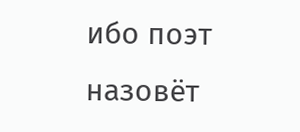ибо поэт назовёт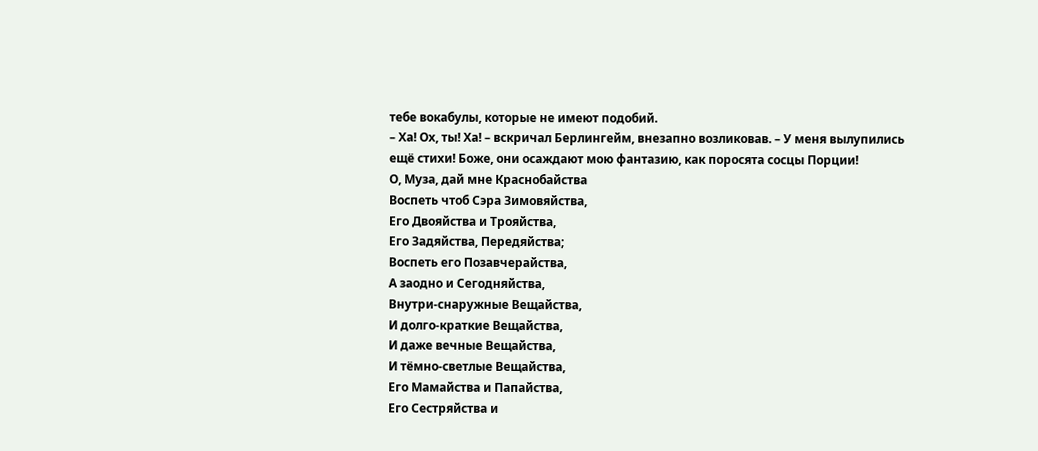тебе вокабулы, которые не имеют подобий.
– Ха! Ох, ты! Ха! – вскричал Берлингейм, внезапно возликовав. – У меня вылупились ещё стихи! Боже, они осаждают мою фантазию, как поросята сосцы Порции!
О, Муза, дай мне Краснобайства
Воспеть чтоб Сэра Зимовяйства,
Его Двояйства и Трояйства,
Его Задяйства, Передяйства;
Воспеть его Позавчерайства,
А заодно и Сегодняйства,
Внутри-снаружные Вещайства,
И долго-краткие Вещайства,
И даже вечные Вещайства,
И тёмно-светлые Вещайства,
Его Мамайства и Папайства,
Его Сестряйства и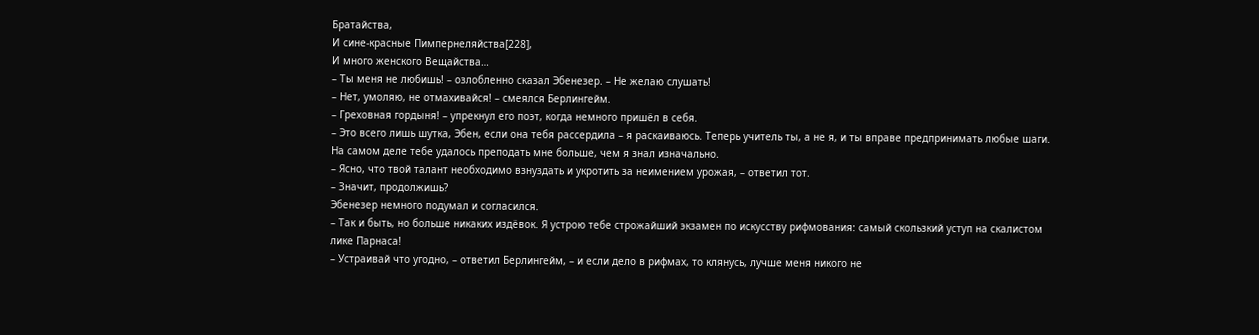Братайства,
И сине-красные Пимпернеляйства[228],
И много женского Вещайства…
– Ты меня не любишь! – озлобленно сказал Эбенезер. – Не желаю слушать!
– Нет, умоляю, не отмахивайся! – смеялся Берлингейм.
– Греховная гордыня! – упрекнул его поэт, когда немного пришёл в себя.
– Это всего лишь шутка, Эбен, если она тебя рассердила – я раскаиваюсь. Теперь учитель ты, а не я, и ты вправе предпринимать любые шаги. На самом деле тебе удалось преподать мне больше, чем я знал изначально.
– Ясно, что твой талант необходимо взнуздать и укротить за неимением урожая, – ответил тот.
– Значит, продолжишь?
Эбенезер немного подумал и согласился.
– Так и быть, но больше никаких издёвок. Я устрою тебе строжайший экзамен по искусству рифмования: самый скользкий уступ на скалистом лике Парнаса!
– Устраивай что угодно, – ответил Берлингейм, – и если дело в рифмах, то клянусь, лучше меня никого не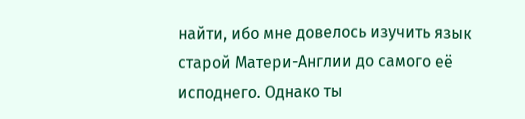найти, ибо мне довелось изучить язык старой Матери-Англии до самого её исподнего. Однако ты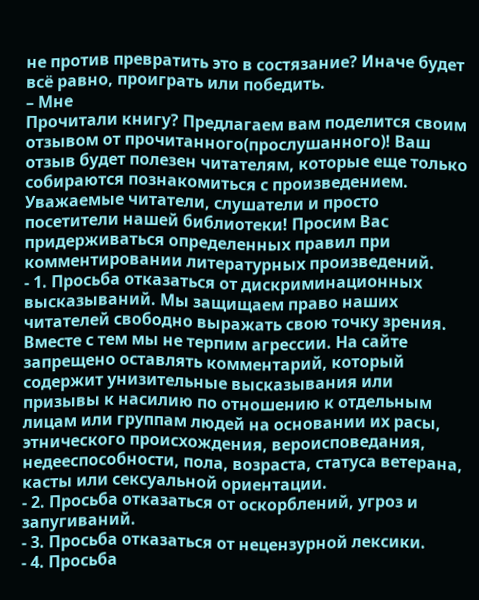не против превратить это в состязание? Иначе будет всё равно, проиграть или победить.
– Мне
Прочитали книгу? Предлагаем вам поделится своим отзывом от прочитанного(прослушанного)! Ваш отзыв будет полезен читателям, которые еще только собираются познакомиться с произведением.
Уважаемые читатели, слушатели и просто посетители нашей библиотеки! Просим Вас придерживаться определенных правил при комментировании литературных произведений.
- 1. Просьба отказаться от дискриминационных высказываний. Мы защищаем право наших читателей свободно выражать свою точку зрения. Вместе с тем мы не терпим агрессии. На сайте запрещено оставлять комментарий, который содержит унизительные высказывания или призывы к насилию по отношению к отдельным лицам или группам людей на основании их расы, этнического происхождения, вероисповедания, недееспособности, пола, возраста, статуса ветерана, касты или сексуальной ориентации.
- 2. Просьба отказаться от оскорблений, угроз и запугиваний.
- 3. Просьба отказаться от нецензурной лексики.
- 4. Просьба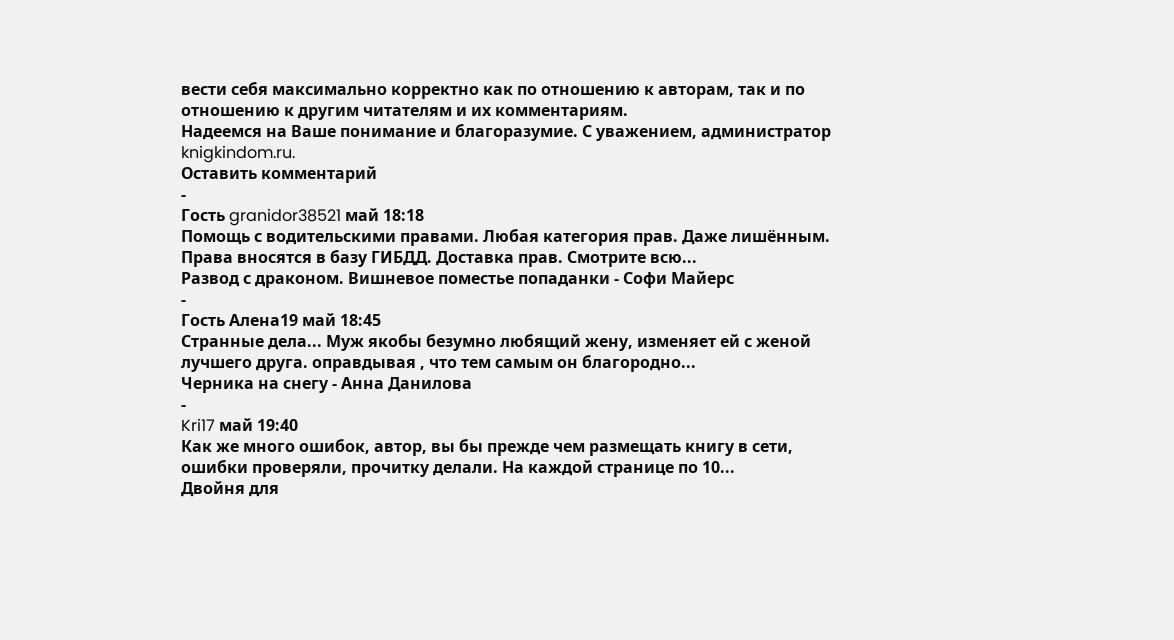вести себя максимально корректно как по отношению к авторам, так и по отношению к другим читателям и их комментариям.
Надеемся на Ваше понимание и благоразумие. С уважением, администратор knigkindom.ru.
Оставить комментарий
-
Гость granidor38521 май 18:18
Помощь с водительскими правами. Любая категория прав. Даже лишённым. Права вносятся в базу ГИБДД. Доставка прав. Смотрите всю...
Развод с драконом. Вишневое поместье попаданки - Софи Майерс
-
Гость Алена19 май 18:45
Странные дела... Муж якобы безумно любящий жену, изменяет ей с женой лучшего друга. оправдывая , что тем самым он благородно...
Черника на снегу - Анна Данилова
-
Kri17 май 19:40
Как же много ошибок, автор, вы бы прежде чем размещать книгу в сети, ошибки проверяли, прочитку делали. На каждой странице по 10...
Двойня для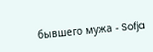бывшего мужа - Sofja